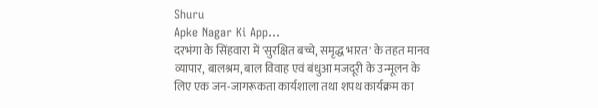Shuru
Apke Nagar Ki App…
दरभंगा के सिंहवारा में 'सुरक्षित बच्चे, समृद्ध भारत' के तहत मानव व्यापार, बालश्रम, बाल विवाह एवं बंधुआ मजदूरी के उन्मूलन के लिए एक जन-जागरूकता कार्यशाला तथा शपथ कार्यक्रम का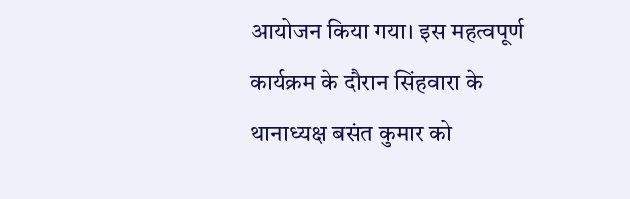आयोजन किया गया। इस महत्वपूर्ण कार्यक्रम के दौरान सिंहवारा के थानाध्यक्ष बसंत कुमार को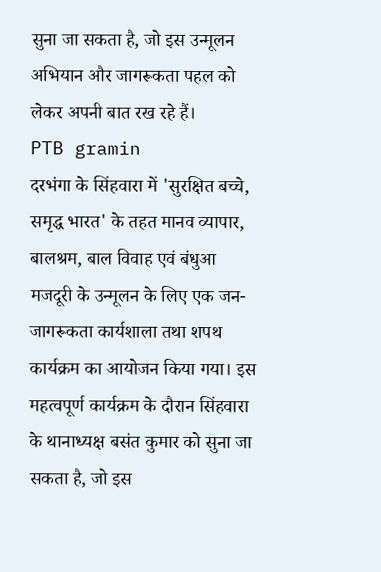सुना जा सकता है, जो इस उन्मूलन अभियान और जागरूकता पहल को लेकर अपनी बात रख रहे हैं।
PTB gramin
दरभंगा के सिंहवारा में 'सुरक्षित बच्चे, समृद्ध भारत' के तहत मानव व्यापार, बालश्रम, बाल विवाह एवं बंधुआ मजदूरी के उन्मूलन के लिए एक जन-जागरूकता कार्यशाला तथा शपथ कार्यक्रम का आयोजन किया गया। इस महत्वपूर्ण कार्यक्रम के दौरान सिंहवारा के थानाध्यक्ष बसंत कुमार को सुना जा सकता है, जो इस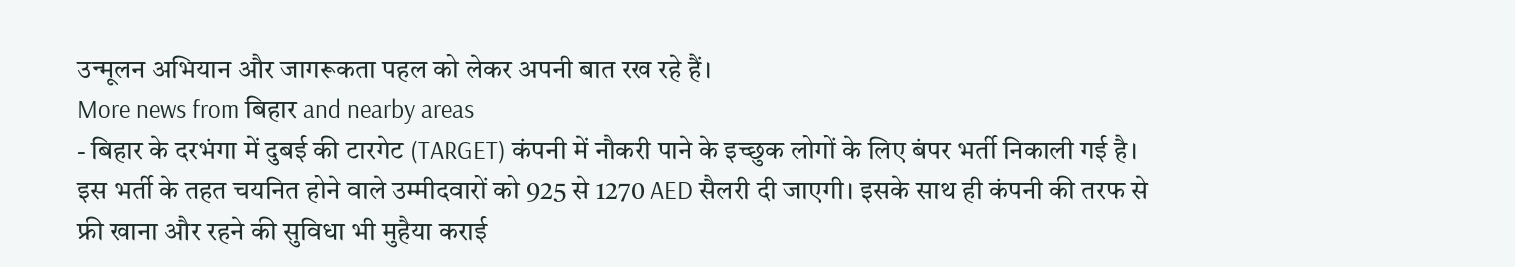उन्मूलन अभियान और जागरूकता पहल को लेकर अपनी बात रख रहे हैं।
More news from बिहार and nearby areas
- बिहार के दरभंगा में दुबई की टारगेट (TARGET) कंपनी में नौकरी पाने के इच्छुक लोगों के लिए बंपर भर्ती निकाली गई है। इस भर्ती के तहत चयनित होने वाले उम्मीदवारों को 925 से 1270 AED सैलरी दी जाएगी। इसके साथ ही कंपनी की तरफ से फ्री खाना और रहने की सुविधा भी मुहैया कराई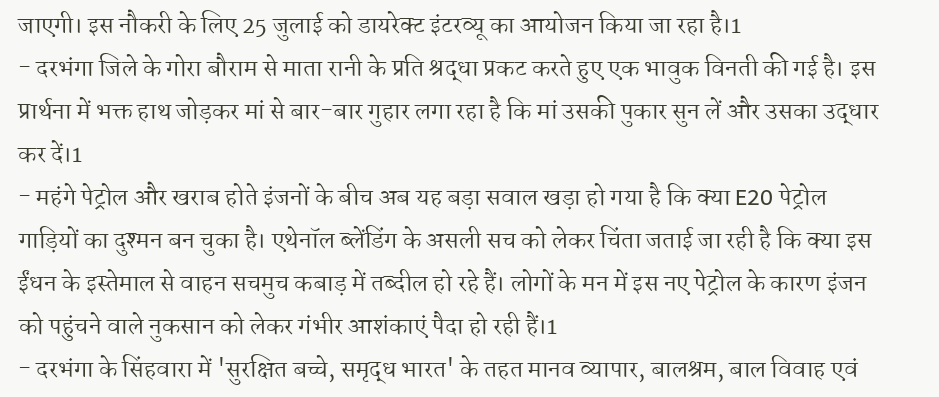जाएगी। इस नौकरी के लिए 25 जुलाई को डायरेक्ट इंटरव्यू का आयोजन किया जा रहा है।1
- दरभंगा जिले के गोरा बौराम से माता रानी के प्रति श्रद्धा प्रकट करते हुए एक भावुक विनती की गई है। इस प्रार्थना में भक्त हाथ जोड़कर मां से बार-बार गुहार लगा रहा है कि मां उसकी पुकार सुन लें और उसका उद्धार कर दें।1
- महंगे पेट्रोल और खराब होते इंजनों के बीच अब यह बड़ा सवाल खड़ा हो गया है कि क्या E20 पेट्रोल गाड़ियों का दुश्मन बन चुका है। एथेनॉल ब्लेंडिंग के असली सच को लेकर चिंता जताई जा रही है कि क्या इस ईंधन के इस्तेमाल से वाहन सचमुच कबाड़ में तब्दील हो रहे हैं। लोगों के मन में इस नए पेट्रोल के कारण इंजन को पहुंचने वाले नुकसान को लेकर गंभीर आशंकाएं पैदा हो रही हैं।1
- दरभंगा के सिंहवारा में 'सुरक्षित बच्चे, समृद्ध भारत' के तहत मानव व्यापार, बालश्रम, बाल विवाह एवं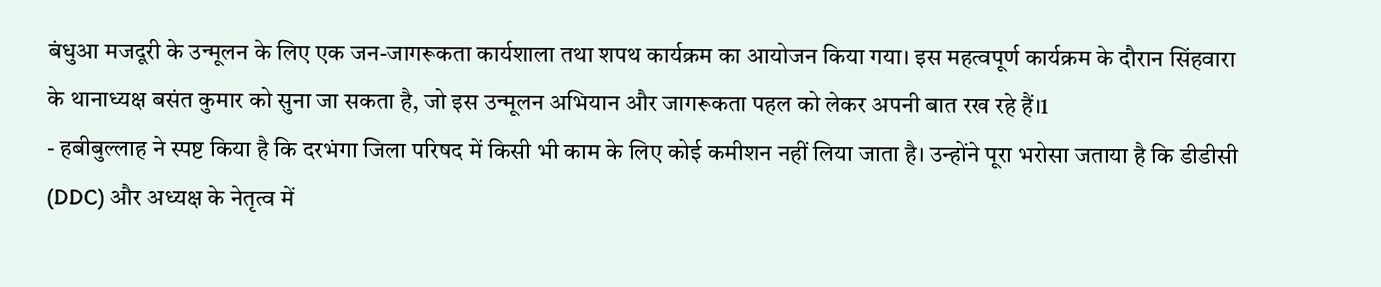बंधुआ मजदूरी के उन्मूलन के लिए एक जन-जागरूकता कार्यशाला तथा शपथ कार्यक्रम का आयोजन किया गया। इस महत्वपूर्ण कार्यक्रम के दौरान सिंहवारा के थानाध्यक्ष बसंत कुमार को सुना जा सकता है, जो इस उन्मूलन अभियान और जागरूकता पहल को लेकर अपनी बात रख रहे हैं।1
- हबीबुल्लाह ने स्पष्ट किया है कि दरभंगा जिला परिषद में किसी भी काम के लिए कोई कमीशन नहीं लिया जाता है। उन्होंने पूरा भरोसा जताया है कि डीडीसी (DDC) और अध्यक्ष के नेतृत्व में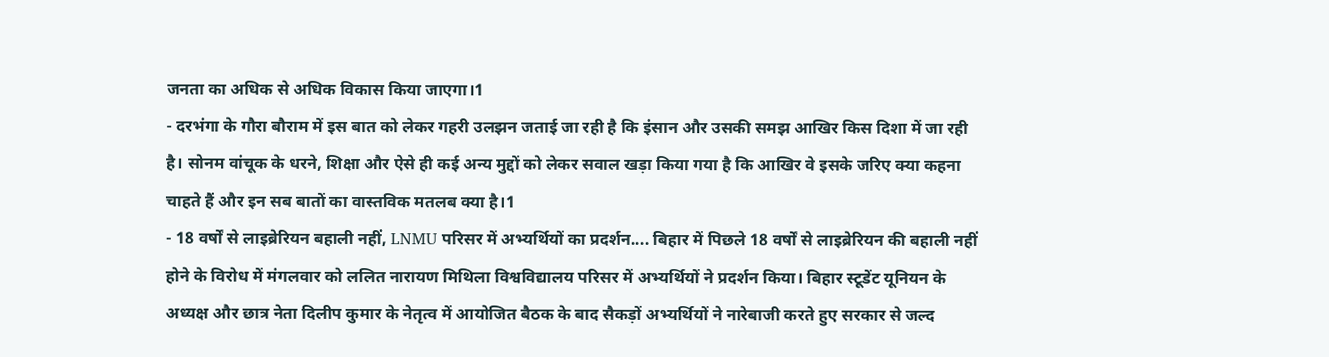जनता का अधिक से अधिक विकास किया जाएगा।1
- दरभंगा के गौरा बौराम में इस बात को लेकर गहरी उलझन जताई जा रही है कि इंसान और उसकी समझ आखिर किस दिशा में जा रही है। सोनम वांचूक के धरने, शिक्षा और ऐसे ही कई अन्य मुद्दों को लेकर सवाल खड़ा किया गया है कि आखिर वे इसके जरिए क्या कहना चाहते हैं और इन सब बातों का वास्तविक मतलब क्या है।1
- 18 वर्षों से लाइब्रेरियन बहाली नहीं, LNMU परिसर में अभ्यर्थियों का प्रदर्शन.... बिहार में पिछले 18 वर्षों से लाइब्रेरियन की बहाली नहीं होने के विरोध में मंगलवार को ललित नारायण मिथिला विश्वविद्यालय परिसर में अभ्यर्थियों ने प्रदर्शन किया। बिहार स्टूडेंट यूनियन के अध्यक्ष और छात्र नेता दिलीप कुमार के नेतृत्व में आयोजित बैठक के बाद सैकड़ों अभ्यर्थियों ने नारेबाजी करते हुए सरकार से जल्द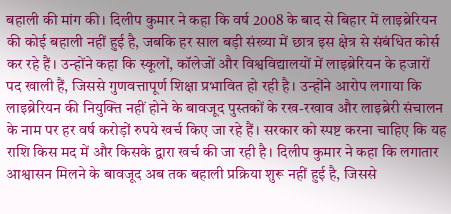बहाली की मांग की। दिलीप कुमार ने कहा कि वर्ष 2008 के बाद से बिहार में लाइब्रेरियन की कोई बहाली नहीं हुई है, जबकि हर साल बड़ी संख्या में छात्र इस क्षेत्र से संबंधित कोर्स कर रहे हैं। उन्होंने कहा कि स्कूलों, कॉलेजों और विश्वविद्यालयों में लाइब्रेरियन के हजारों पद खाली हैं, जिससे गुणवत्तापूर्ण शिक्षा प्रभावित हो रही है। उन्होंने आरोप लगाया कि लाइब्रेरियन की नियुक्ति नहीं होने के बावजूद पुस्तकों के रख-रखाव और लाइब्रेरी संचालन के नाम पर हर वर्ष करोड़ों रुपये खर्च किए जा रहे हैं। सरकार को स्पष्ट करना चाहिए कि यह राशि किस मद में और किसके द्वारा खर्च की जा रही है। दिलीप कुमार ने कहा कि लगातार आश्वासन मिलने के बावजूद अब तक बहाली प्रक्रिया शुरू नहीं हुई है, जिससे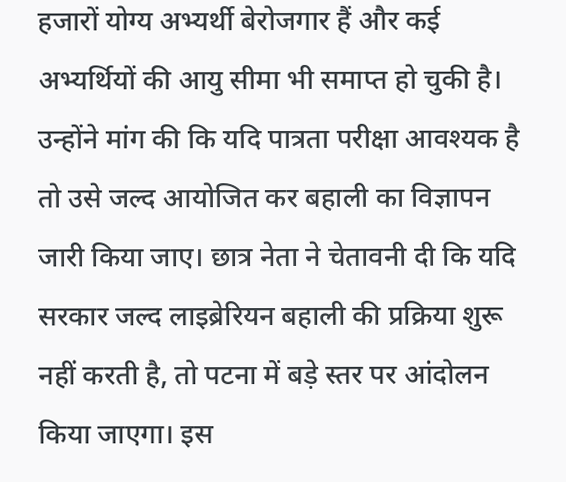हजारों योग्य अभ्यर्थी बेरोजगार हैं और कई अभ्यर्थियों की आयु सीमा भी समाप्त हो चुकी है। उन्होंने मांग की कि यदि पात्रता परीक्षा आवश्यक है तो उसे जल्द आयोजित कर बहाली का विज्ञापन जारी किया जाए। छात्र नेता ने चेतावनी दी कि यदि सरकार जल्द लाइब्रेरियन बहाली की प्रक्रिया शुरू नहीं करती है, तो पटना में बड़े स्तर पर आंदोलन किया जाएगा। इस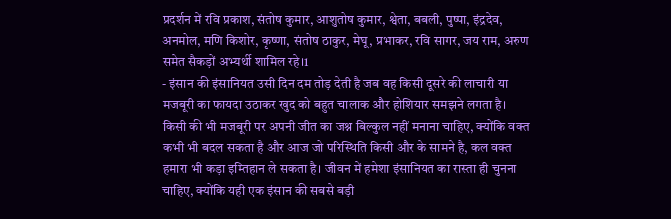प्रदर्शन में रवि प्रकाश, संतोष कुमार, आशुतोष कुमार, श्वेता, बबली, पुष्पा, इंद्रदेव, अनमोल, मणि किशोर, कृष्णा, संतोष ठाकुर, मेघू, प्रभाकर, रवि सागर, जय राम, अरुण समेत सैकड़ों अभ्यर्थी शामिल रहे।1
- इंसान की इंसानियत उसी दिन दम तोड़ देती है जब वह किसी दूसरे की लाचारी या मजबूरी का फायदा उठाकर खुद को बहुत चालाक और होशियार समझने लगता है। किसी की भी मजबूरी पर अपनी जीत का जश्न बिल्कुल नहीं मनाना चाहिए, क्योंकि वक्त कभी भी बदल सकता है और आज जो परिस्थिति किसी और के सामने है, कल वक्त हमारा भी कड़ा इम्तिहान ले सकता है। जीवन में हमेशा इंसानियत का रास्ता ही चुनना चाहिए, क्योंकि यही एक इंसान की सबसे बड़ी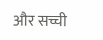और सच्ची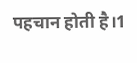पहचान होती है।1